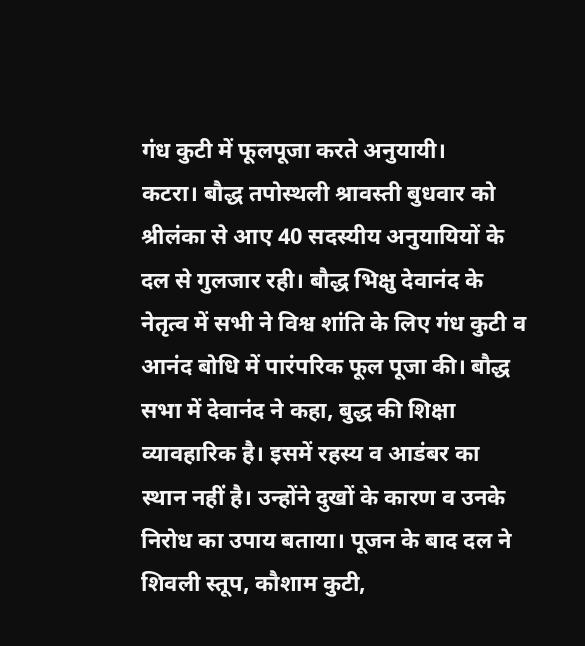गंध कुटी में फूलपूजा करते अनुयायी।
कटरा। बौद्ध तपोस्थली श्रावस्ती बुधवार को श्रीलंका से आए 40 सदस्यीय अनुयायियों के दल से गुलजार रही। बौद्ध भिक्षु देवानंद के नेतृत्व में सभी ने विश्व शांति के लिए गंध कुटी व आनंद बोधि में पारंपरिक फूल पूजा की। बौद्ध सभा में देवानंद ने कहा, बुद्ध की शिक्षा व्यावहारिक है। इसमें रहस्य व आडंबर का स्थान नहीं है। उन्होंने दुखों के कारण व उनके निरोध का उपाय बताया। पूजन के बाद दल ने शिवली स्तूप, कौशाम कुटी,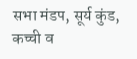सभा मंडप, सूर्य कुंड, कच्ची व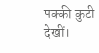पक्की कुटी देखीं।